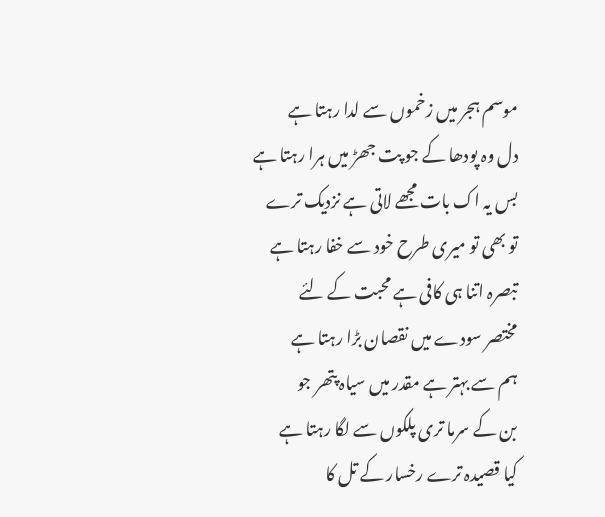موسم ہجر میں زخموں سے لدا رہتا ہے
دل وہ پودھا کے جو پت جھڑ میں ہرا رہتا ہے
بس یہ اک بات مجھے لاتی ہے نزدیک ترے
تو بھی تو میری طرح خود سے خفا رہتا ہے
تبصرہ اتنا ہی کافی ہے محبت کے لئے
مختصر سودے میں نقصان بڑا رہتا ہے
ہم سے بہتر ہے مقدر میں سیاہ پتھر جو
بن کے سرما تری پلکوں سے لگا رہتا ہے
کیا قصیدہ ترے رخسار کے تل کا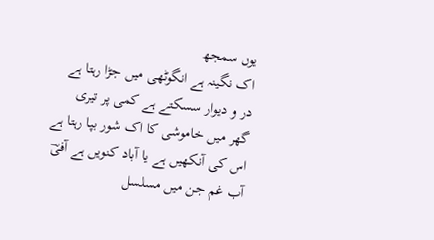یوں سمجھ
اک نگینہ ہے انگوٹھی میں جڑا رہتا ہے
در و دیوار سسکتے ہے کمی پر تیری
گھر میں خاموشی کا اک شور بپا رہتا ہے
اس کی آنکھیں ہے یا آباد کنویں ہے آفیؔ
آب غم جن میں مسلسل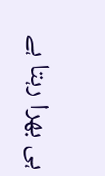ہی بھرا رہتا ہے